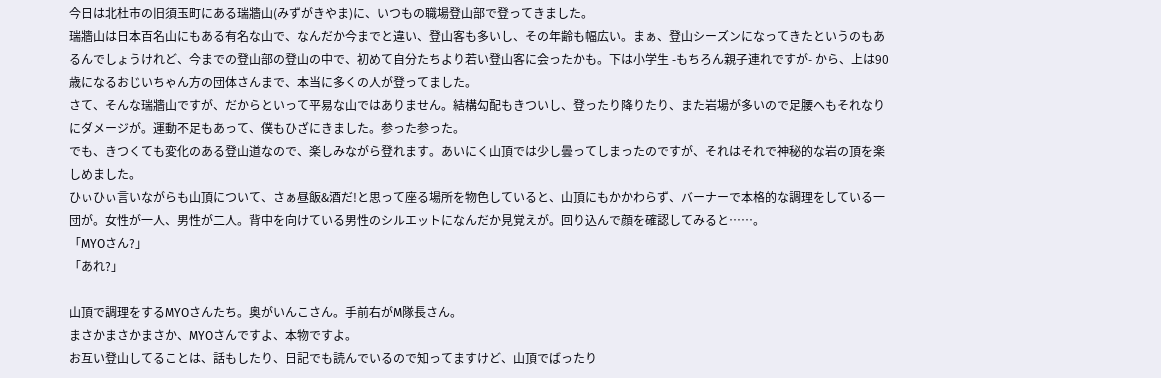今日は北杜市の旧須玉町にある瑞牆山(みずがきやま)に、いつもの職場登山部で登ってきました。
瑞牆山は日本百名山にもある有名な山で、なんだか今までと違い、登山客も多いし、その年齢も幅広い。まぁ、登山シーズンになってきたというのもあるんでしょうけれど、今までの登山部の登山の中で、初めて自分たちより若い登山客に会ったかも。下は小学生 -もちろん親子連れですが- から、上は90歳になるおじいちゃん方の団体さんまで、本当に多くの人が登ってました。
さて、そんな瑞牆山ですが、だからといって平易な山ではありません。結構勾配もきついし、登ったり降りたり、また岩場が多いので足腰へもそれなりにダメージが。運動不足もあって、僕もひざにきました。参った参った。
でも、きつくても変化のある登山道なので、楽しみながら登れます。あいにく山頂では少し曇ってしまったのですが、それはそれで神秘的な岩の頂を楽しめました。
ひぃひぃ言いながらも山頂について、さぁ昼飯&酒だ!と思って座る場所を物色していると、山頂にもかかわらず、バーナーで本格的な調理をしている一団が。女性が一人、男性が二人。背中を向けている男性のシルエットになんだか見覚えが。回り込んで顔を確認してみると……。
「MYOさん?」
「あれ?」

山頂で調理をするMYOさんたち。奥がいんこさん。手前右がM隊長さん。
まさかまさかまさか、MYOさんですよ、本物ですよ。
お互い登山してることは、話もしたり、日記でも読んでいるので知ってますけど、山頂でばったり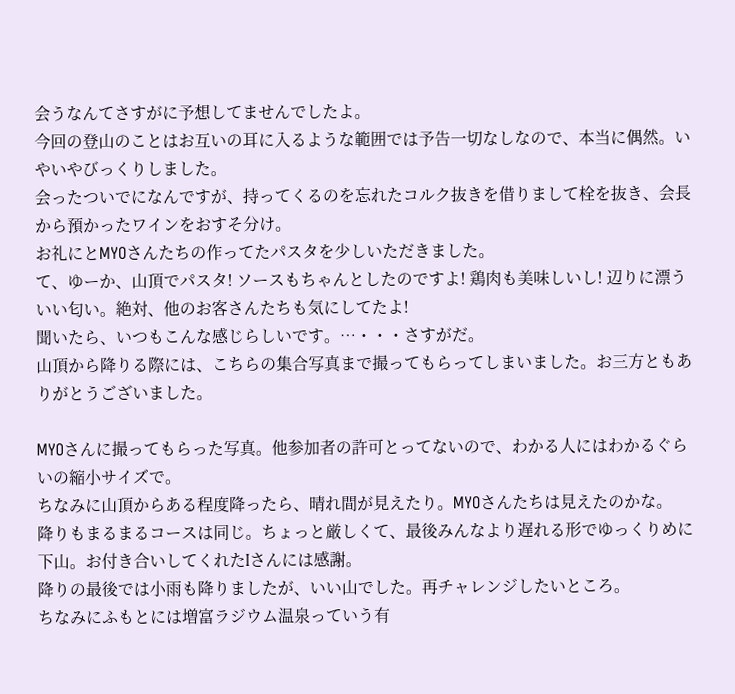会うなんてさすがに予想してませんでしたよ。
今回の登山のことはお互いの耳に入るような範囲では予告一切なしなので、本当に偶然。いやいやびっくりしました。
会ったついでになんですが、持ってくるのを忘れたコルク抜きを借りまして栓を抜き、会長から預かったワインをおすそ分け。
お礼にとMYOさんたちの作ってたパスタを少しいただきました。
て、ゆーか、山頂でパスタ! ソースもちゃんとしたのですよ! 鶏肉も美味しいし! 辺りに漂ういい匂い。絶対、他のお客さんたちも気にしてたよ!
聞いたら、いつもこんな感じらしいです。…・・・さすがだ。
山頂から降りる際には、こちらの集合写真まで撮ってもらってしまいました。お三方ともありがとうございました。

MYOさんに撮ってもらった写真。他参加者の許可とってないので、わかる人にはわかるぐらいの縮小サイズで。
ちなみに山頂からある程度降ったら、晴れ間が見えたり。MYOさんたちは見えたのかな。
降りもまるまるコースは同じ。ちょっと厳しくて、最後みんなより遅れる形でゆっくりめに下山。お付き合いしてくれたIさんには感謝。
降りの最後では小雨も降りましたが、いい山でした。再チャレンジしたいところ。
ちなみにふもとには増富ラジウム温泉っていう有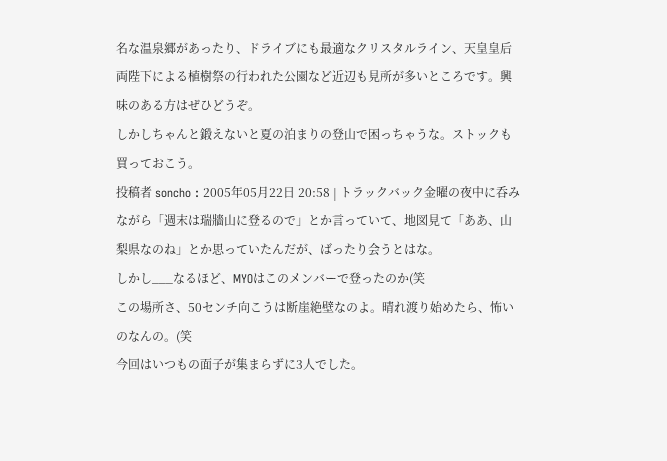名な温泉郷があったり、ドライブにも最適なクリスタルライン、天皇皇后両陛下による植樹祭の行われた公園など近辺も見所が多いところです。興味のある方はぜひどうぞ。
しかしちゃんと鍛えないと夏の泊まりの登山で困っちゃうな。ストックも買っておこう。
投稿者 soncho : 2005年05月22日 20:58 | トラックバック金曜の夜中に呑みながら「週末は瑞牆山に登るので」とか言っていて、地図見て「ああ、山梨県なのね」とか思っていたんだが、ばったり会うとはな。
しかし___なるほど、MYOはこのメンバーで登ったのか(笑
この場所さ、50センチ向こうは断崖絶壁なのよ。晴れ渡り始めたら、怖いのなんの。(笑
今回はいつもの面子が集まらずに3人でした。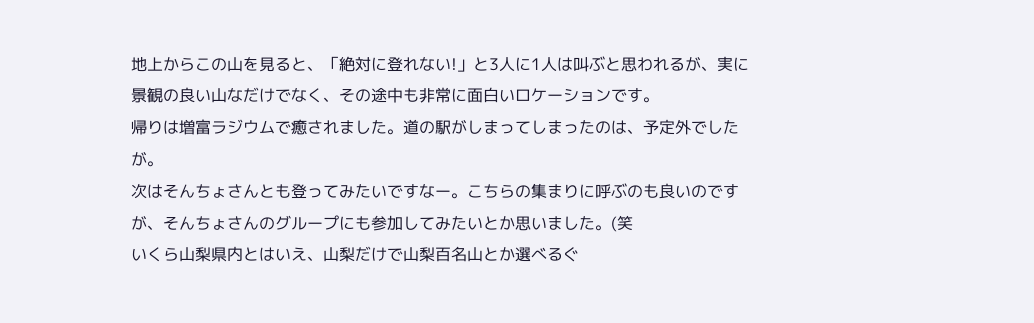地上からこの山を見ると、「絶対に登れない!」と3人に1人は叫ぶと思われるが、実に景観の良い山なだけでなく、その途中も非常に面白いロケーションです。
帰りは増富ラジウムで癒されました。道の駅がしまってしまったのは、予定外でしたが。
次はそんちょさんとも登ってみたいですなー。こちらの集まりに呼ぶのも良いのですが、そんちょさんのグループにも参加してみたいとか思いました。(笑
いくら山梨県内とはいえ、山梨だけで山梨百名山とか選べるぐ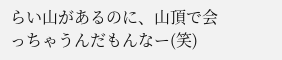らい山があるのに、山頂で会っちゃうんだもんなー(笑)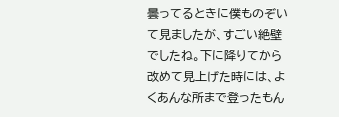曇ってるときに僕ものぞいて見ましたが、すごい絶壁でしたね。下に降りてから改めて見上げた時には、よくあんな所まで登ったもん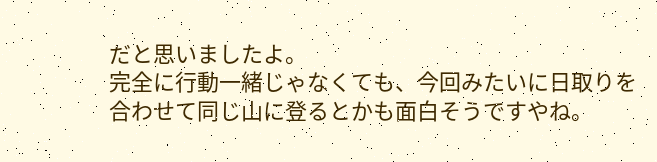だと思いましたよ。
完全に行動一緒じゃなくても、今回みたいに日取りを合わせて同じ山に登るとかも面白そうですやね。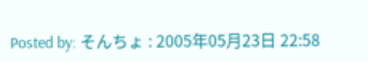Posted by: そんちょ : 2005年05月23日 22:58